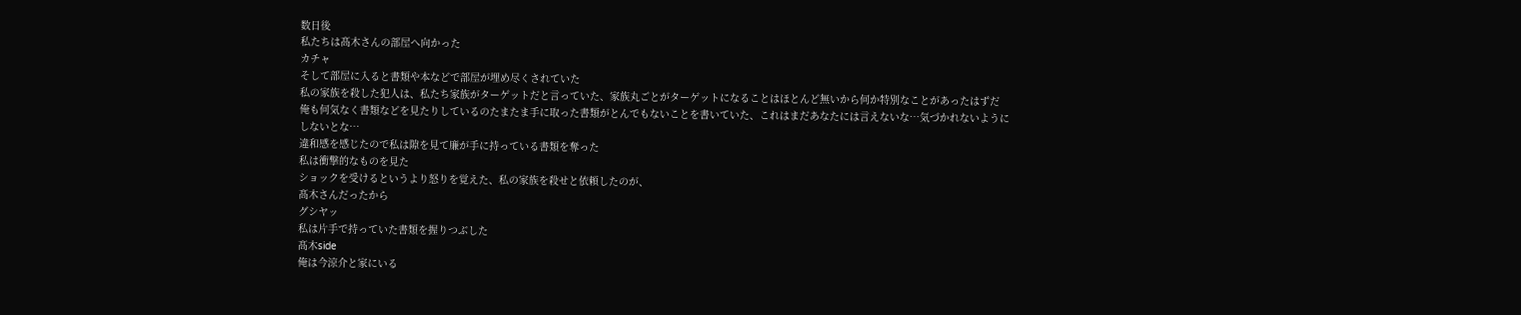数日後
私たちは髙木さんの部屋へ向かった
カチャ
そして部屋に入ると書類や本などで部屋が埋め尽くされていた
私の家族を殺した犯人は、私たち家族がターゲットだと言っていた、家族丸ごとがターゲットになることはほとんど無いから何か特別なことがあったはずだ
俺も何気なく書類などを見たりしているのたまたま手に取った書類がとんでもないことを書いていた、これはまだあなたには言えないな…気づかれないようにしないとな…
違和感を感じたので私は隙を見て廉が手に持っている書類を奪った
私は衝撃的なものを見た
ショックを受けるというより怒りを覚えた、私の家族を殺せと依頼したのが、
髙木さんだったから
グシヤッ
私は片手で持っていた書類を握りつぶした
髙木side
俺は今涼介と家にいる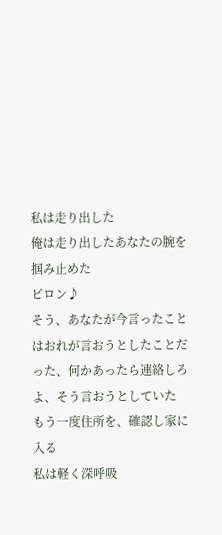私は走り出した
俺は走り出したあなたの腕を掴み止めた
ピロン♪
そう、あなたが今言ったことはおれが言おうとしたことだった、何かあったら連絡しろよ、そう言おうとしていた
もう一度住所を、確認し家に入る
私は軽く深呼吸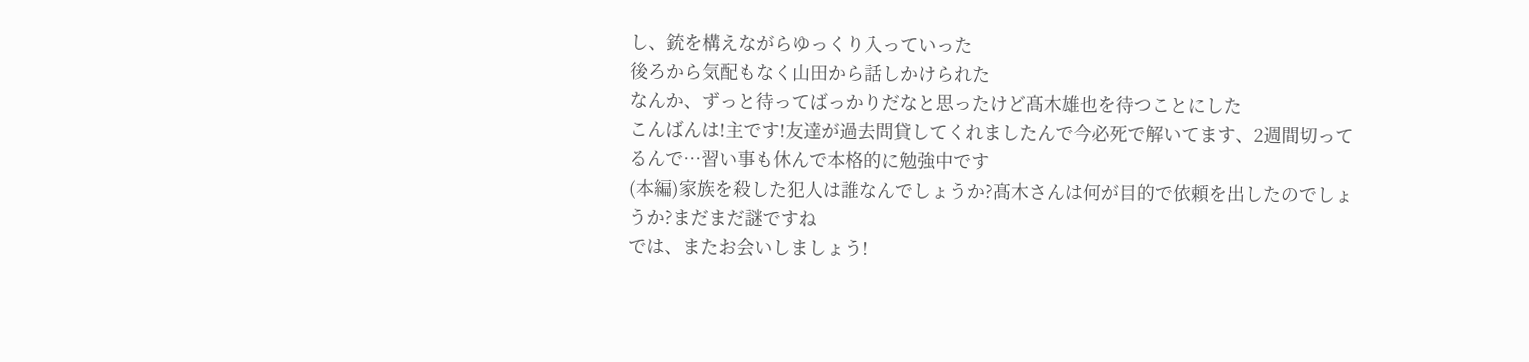し、銃を構えながらゆっくり入っていった
後ろから気配もなく山田から話しかけられた
なんか、ずっと待ってばっかりだなと思ったけど髙木雄也を待つことにした
こんばんは!主です!友達が過去問貸してくれましたんで今必死で解いてます、2週間切ってるんで…習い事も休んで本格的に勉強中です
(本編)家族を殺した犯人は誰なんでしょうか?髙木さんは何が目的で依頼を出したのでしょうか?まだまだ謎ですね
では、またお会いしましょう!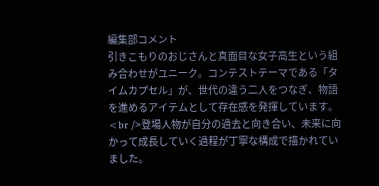編集部コメント
引きこもりのおじさんと真面目な女子高生という組み合わせがユニーク。コンテストテーマである「タイムカプセル」が、世代の違う二人をつなぎ、物語を進めるアイテムとして存在感を発揮しています。<br />登場人物が自分の過去と向き合い、未来に向かって成長していく過程が丁寧な構成で描かれていました。